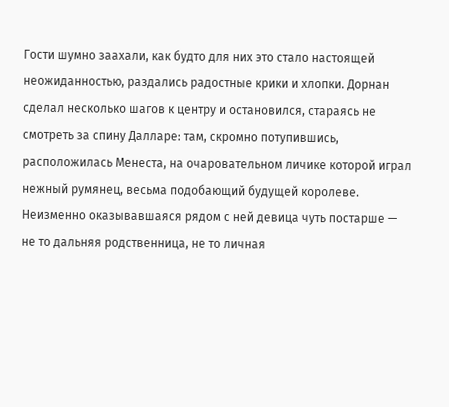Гости шумно заахали, как будто для них это стало настоящей неожиданностью, раздались радостные крики и хлопки. Дорнан сделал несколько шагов к центру и остановился, стараясь не смотреть за спину Далларе: там, скромно потупившись, расположилась Менеста, на очаровательном личике которой играл нежный румянец, весьма подобающий будущей королеве. Неизменно оказывавшаяся рядом с ней девица чуть постарше — не то дальняя родственница, не то личная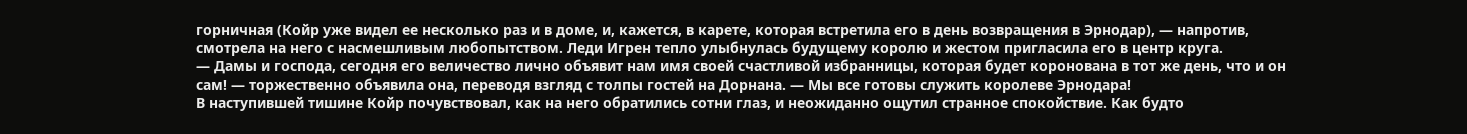горничная (Койр уже видел ее несколько раз и в доме, и, кажется, в карете, которая встретила его в день возвращения в Эрнодар), — напротив, смотрела на него с насмешливым любопытством. Леди Игрен тепло улыбнулась будущему королю и жестом пригласила его в центр круга.
— Дамы и господа, сегодня его величество лично объявит нам имя своей счастливой избранницы, которая будет коронована в тот же день, что и он сам! — торжественно объявила она, переводя взгляд с толпы гостей на Дорнана. — Мы все готовы служить королеве Эрнодара!
В наступившей тишине Койр почувствовал, как на него обратились сотни глаз, и неожиданно ощутил странное спокойствие. Как будто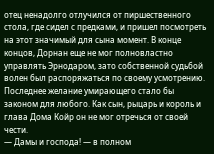отец ненадолго отлучился от пиршественного стола, где сидел с предками, и пришел посмотреть на этот значимый для сына момент. В конце концов, Дорнан еще не мог полновластно управлять Эрнодаром, зато собственной судьбой волен был распоряжаться по своему усмотрению. Последнее желание умирающего стало бы законом для любого. Как сын, рыцарь и король и глава Дома Койр он не мог отречься от своей чести.
— Дамы и господа! — в полном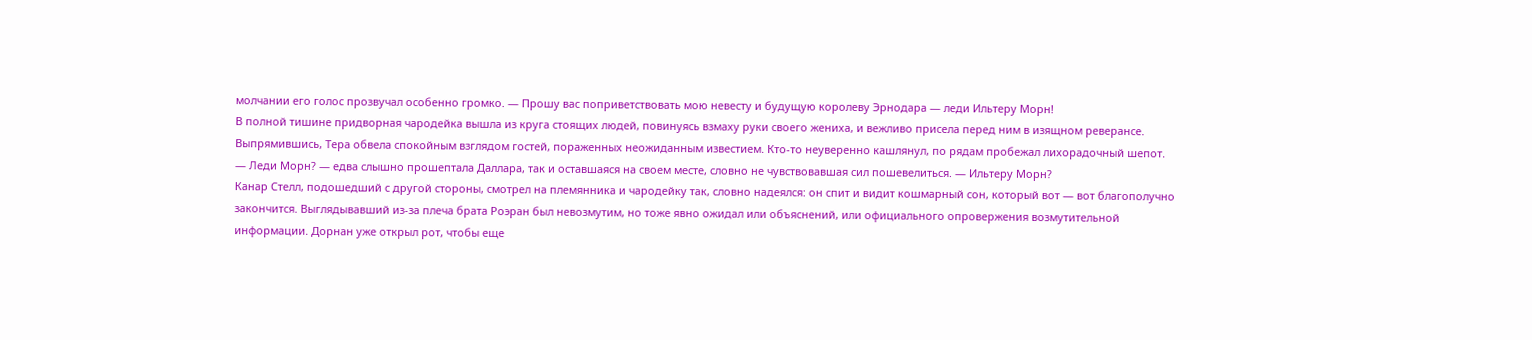молчании его голос прозвучал особенно громко. — Прошу вас поприветствовать мою невесту и будущую королеву Эрнодара — леди Ильтеру Морн!
В полной тишине придворная чародейка вышла из круга стоящих людей, повинуясь взмаху руки своего жениха, и вежливо присела перед ним в изящном реверансе. Выпрямившись, Тера обвела спокойным взглядом гостей, пораженных неожиданным известием. Кто‑то неуверенно кашлянул, по рядам пробежал лихорадочный шепот.
— Леди Морн? — едва слышно прошептала Даллара, так и оставшаяся на своем месте, словно не чувствовавшая сил пошевелиться. — Ильтеру Морн?
Канар Стелл, подошедший с другой стороны, смотрел на племянника и чародейку так, словно надеялся: он спит и видит кошмарный сон, который вот — вот благополучно закончится. Выглядывавший из‑за плеча брата Роэран был невозмутим, но тоже явно ожидал или объяснений, или официального опровержения возмутительной информации. Дорнан уже открыл рот, чтобы еще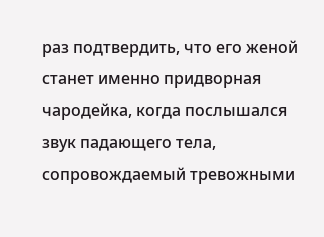раз подтвердить, что его женой станет именно придворная чародейка, когда послышался звук падающего тела, сопровождаемый тревожными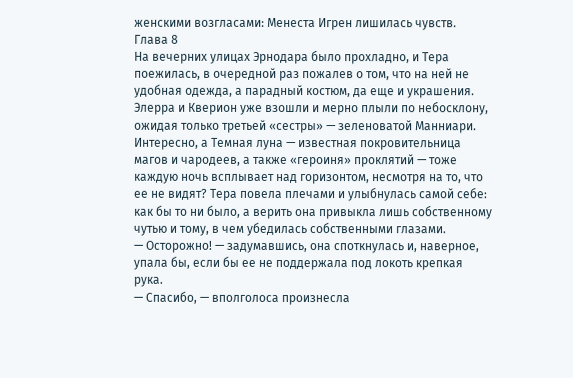женскими возгласами: Менеста Игрен лишилась чувств.
Глава 8
На вечерних улицах Эрнодара было прохладно, и Тера поежилась, в очередной раз пожалев о том, что на ней не удобная одежда, а парадный костюм, да еще и украшения. Элерра и Кверион уже взошли и мерно плыли по небосклону, ожидая только третьей «сестры» — зеленоватой Манниари. Интересно, а Темная луна — известная покровительница магов и чародеев, а также «героиня» проклятий — тоже каждую ночь всплывает над горизонтом, несмотря на то, что ее не видят? Тера повела плечами и улыбнулась самой себе: как бы то ни было, а верить она привыкла лишь собственному чутью и тому, в чем убедилась собственными глазами.
— Осторожно! — задумавшись, она споткнулась и, наверное, упала бы, если бы ее не поддержала под локоть крепкая рука.
— Спасибо, — вполголоса произнесла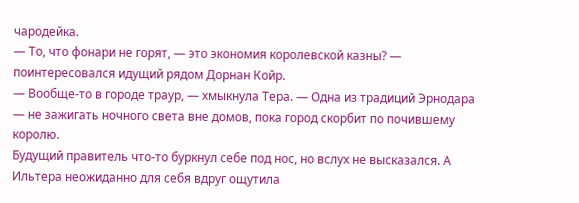чародейка.
— То, что фонари не горят, — это экономия королевской казны? — поинтересовался идущий рядом Дорнан Койр.
— Вообще‑то в городе траур, — хмыкнула Тера. — Одна из традиций Эрнодара — не зажигать ночного света вне домов, пока город скорбит по почившему королю.
Будущий правитель что‑то буркнул себе под нос, но вслух не высказался. А Ильтера неожиданно для себя вдруг ощутила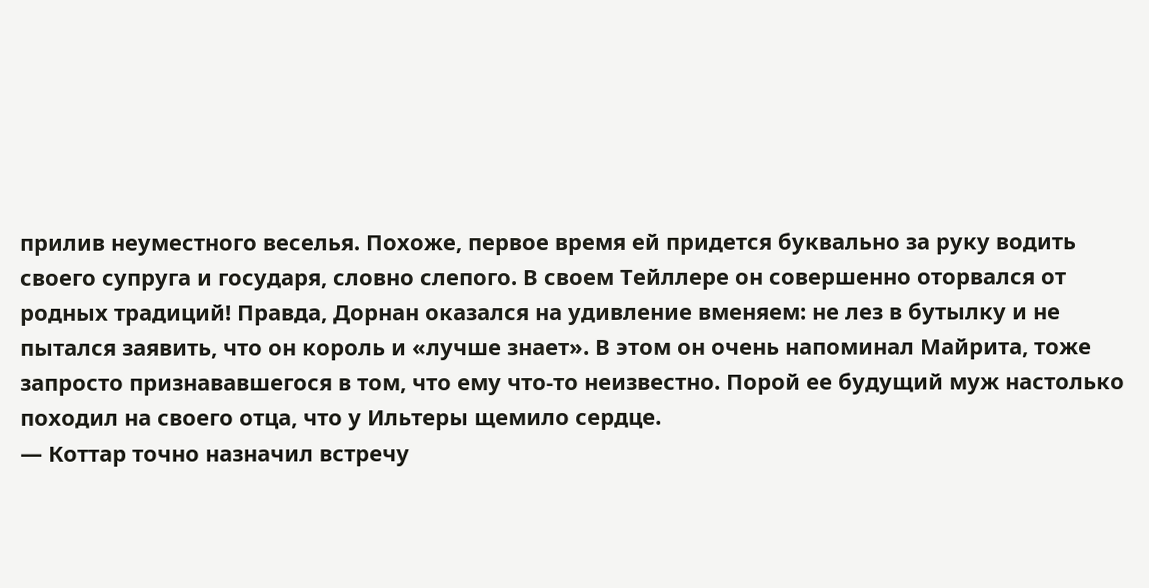прилив неуместного веселья. Похоже, первое время ей придется буквально за руку водить своего супруга и государя, словно слепого. В своем Тейллере он совершенно оторвался от родных традиций! Правда, Дорнан оказался на удивление вменяем: не лез в бутылку и не пытался заявить, что он король и «лучше знает». В этом он очень напоминал Майрита, тоже запросто признававшегося в том, что ему что‑то неизвестно. Порой ее будущий муж настолько походил на своего отца, что у Ильтеры щемило сердце.
— Коттар точно назначил встречу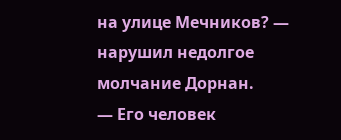на улице Мечников? — нарушил недолгое молчание Дорнан.
— Его человек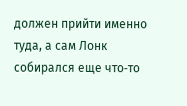должен прийти именно туда, а сам Лонк собирался еще что‑то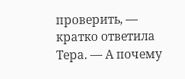проверить, — кратко ответила Тера. — А почему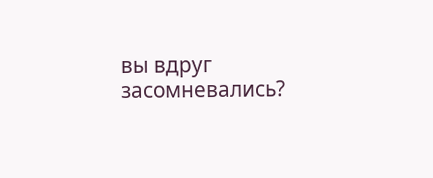вы вдруг засомневались?